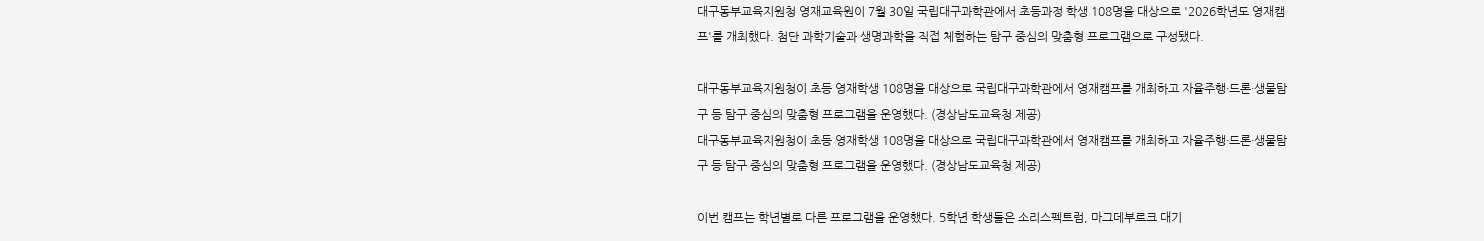대구동부교육지원청 영재교육원이 7월 30일 국립대구과학관에서 초등과정 학생 108명을 대상으로 '2026학년도 영재캠프'를 개최했다. 첨단 과학기술과 생명과학을 직접 체험하는 탐구 중심의 맞춤형 프로그램으로 구성됐다.

대구동부교육지원청이 초등 영재학생 108명을 대상으로 국립대구과학관에서 영재캠프를 개최하고 자율주행·드론·생물탐구 등 탐구 중심의 맞춤형 프로그램을 운영했다. (경상남도교육청 제공)
대구동부교육지원청이 초등 영재학생 108명을 대상으로 국립대구과학관에서 영재캠프를 개최하고 자율주행·드론·생물탐구 등 탐구 중심의 맞춤형 프로그램을 운영했다. (경상남도교육청 제공)

이번 캠프는 학년별로 다른 프로그램을 운영했다. 5학년 학생들은 소리스펙트럼, 마그데부르크 대기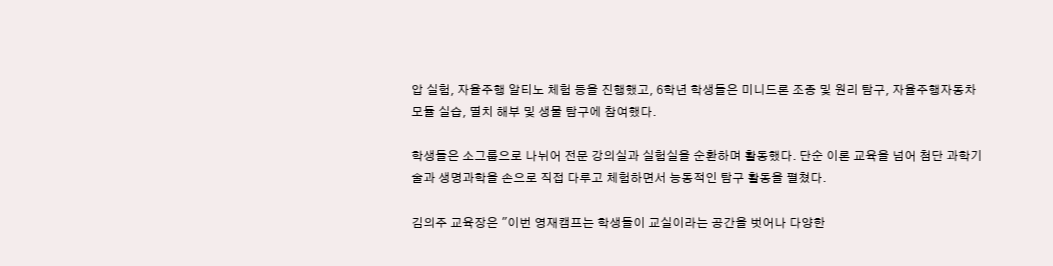압 실험, 자율주행 알티노 체험 등을 진행했고, 6학년 학생들은 미니드론 조종 및 원리 탐구, 자율주행자동차 모듈 실습, 멸치 해부 및 생물 탐구에 참여했다.

학생들은 소그룹으로 나뉘어 전문 강의실과 실험실을 순환하며 활동했다. 단순 이론 교육을 넘어 첨단 과학기술과 생명과학을 손으로 직접 다루고 체험하면서 능동적인 탐구 활동을 펼쳤다.

김의주 교육장은 "이번 영재캠프는 학생들이 교실이라는 공간을 벗어나 다양한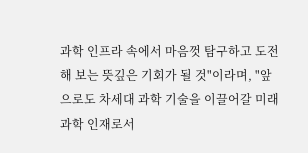과학 인프라 속에서 마음껏 탐구하고 도전해 보는 뜻깊은 기회가 될 것"이라며, "앞으로도 차세대 과학 기술을 이끌어갈 미래 과학 인재로서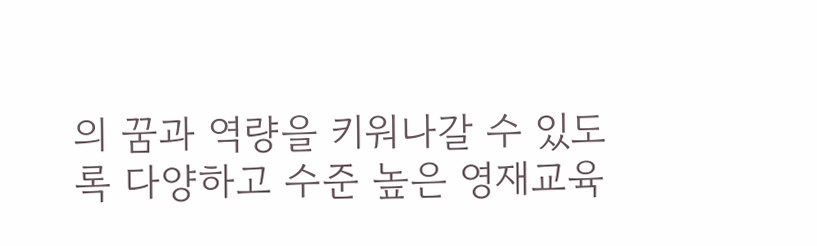의 꿈과 역량을 키워나갈 수 있도록 다양하고 수준 높은 영재교육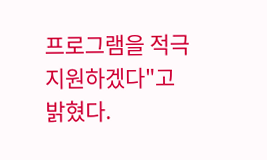프로그램을 적극 지원하겠다"고 밝혔다.